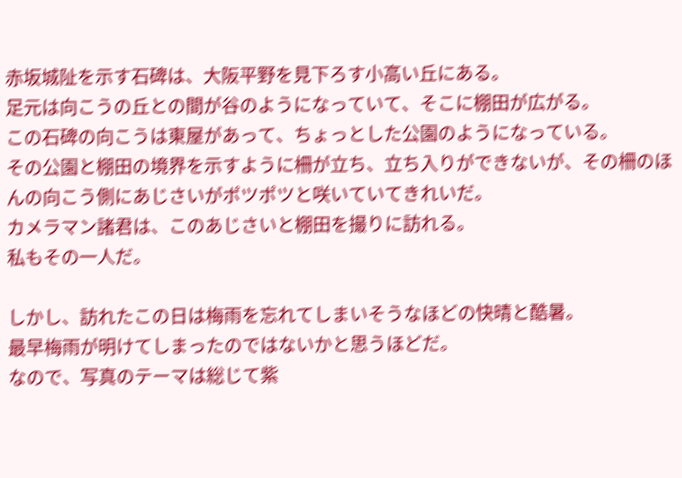赤坂城阯を示す石碑は、大阪平野を見下ろす小高い丘にある。
足元は向こうの丘との間が谷のようになっていて、そこに棚田が広がる。
この石碑の向こうは東屋があって、ちょっとした公園のようになっている。
その公園と棚田の境界を示すように柵が立ち、立ち入りができないが、その柵のほんの向こう側にあじさいがポツポツと咲いていてきれいだ。
カメラマン諸君は、このあじさいと棚田を撮りに訪れる。
私もその一人だ。

しかし、訪れたこの日は梅雨を忘れてしまいそうなほどの快晴と酷暑。
最早梅雨が明けてしまったのではないかと思うほどだ。
なので、写真のテーマは総じて紫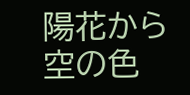陽花から空の色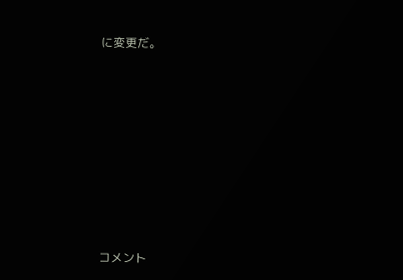に変更だ。









コメント